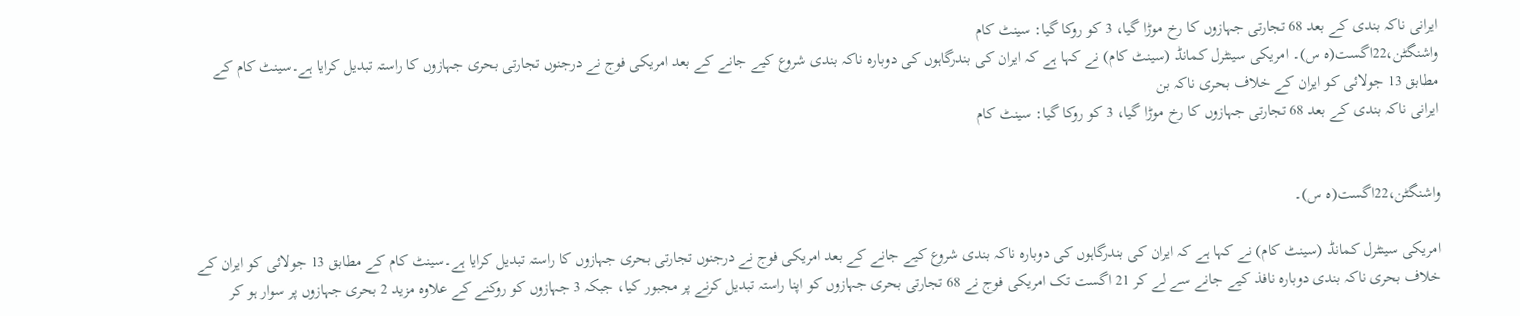ایرانی ناکہ بندی کے بعد 68 تجارتی جہازوں کا رخ موڑا گیا، 3 کو روکا گیا: سینٹ کام
واشنگٹن،22اگست(ہ س)۔ امریکی سینٹرل کمانڈ (سینٹ کام) نے کہا ہے کہ ایران کی بندرگاہوں کی دوبارہ ناکہ بندی شروع کیے جانے کے بعد امریکی فوج نے درجنوں تجارتی بحری جہازوں کا راستہ تبدیل کرایا ہے۔سینٹ کام کے مطابق 13 جولائی کو ایران کے خلاف بحری ناکہ بن
ایرانی ناکہ بندی کے بعد 68 تجارتی جہازوں کا رخ موڑا گیا، 3 کو روکا گیا: سینٹ کام


واشنگٹن،22اگست(ہ س)۔

امریکی سینٹرل کمانڈ (سینٹ کام) نے کہا ہے کہ ایران کی بندرگاہوں کی دوبارہ ناکہ بندی شروع کیے جانے کے بعد امریکی فوج نے درجنوں تجارتی بحری جہازوں کا راستہ تبدیل کرایا ہے۔سینٹ کام کے مطابق 13 جولائی کو ایران کے خلاف بحری ناکہ بندی دوبارہ نافذ کیے جانے سے لے کر 21 اگست تک امریکی فوج نے 68 تجارتی بحری جہازوں کو اپنا راستہ تبدیل کرنے پر مجبور کیا، جبکہ 3 جہازوں کو روکنے کے علاوہ مزید 2 بحری جہازوں پر سوار ہو کر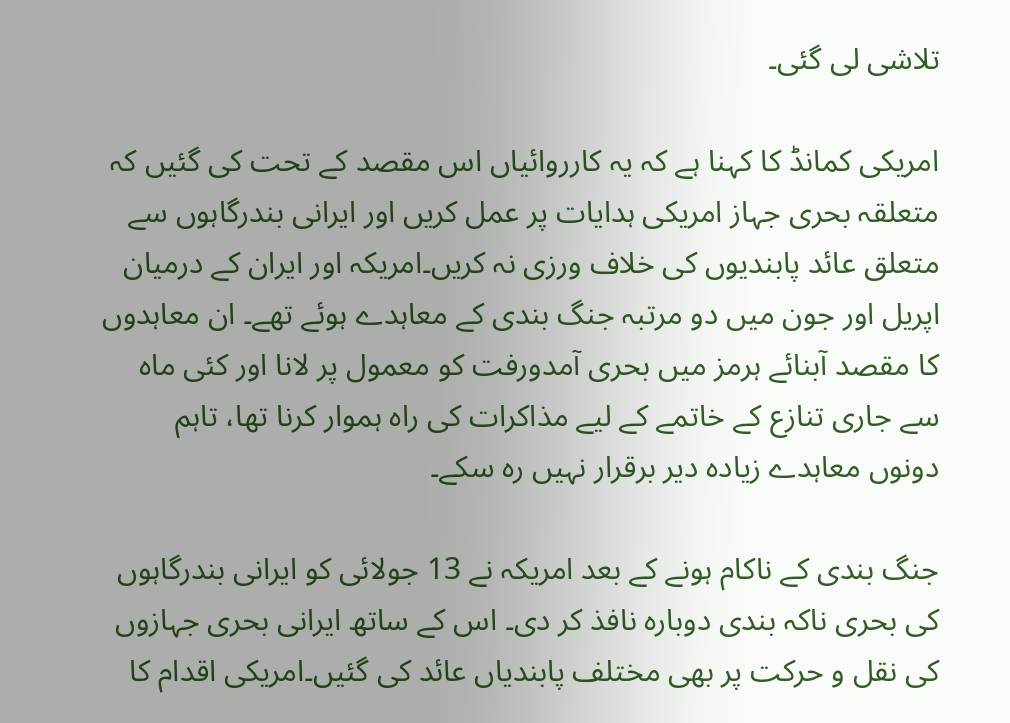تلاشی لی گئی۔

امریکی کمانڈ کا کہنا ہے کہ یہ کارروائیاں اس مقصد کے تحت کی گئیں کہ متعلقہ بحری جہاز امریکی ہدایات پر عمل کریں اور ایرانی بندرگاہوں سے متعلق عائد پابندیوں کی خلاف ورزی نہ کریں۔امریکہ اور ایران کے درمیان اپریل اور جون میں دو مرتبہ جنگ بندی کے معاہدے ہوئے تھے۔ ان معاہدوں کا مقصد آبنائے ہرمز میں بحری آمدورفت کو معمول پر لانا اور کئی ماہ سے جاری تنازع کے خاتمے کے لیے مذاکرات کی راہ ہموار کرنا تھا، تاہم دونوں معاہدے زیادہ دیر برقرار نہیں رہ سکے۔

جنگ بندی کے ناکام ہونے کے بعد امریکہ نے 13 جولائی کو ایرانی بندرگاہوں کی بحری ناکہ بندی دوبارہ نافذ کر دی۔ اس کے ساتھ ایرانی بحری جہازوں کی نقل و حرکت پر بھی مختلف پابندیاں عائد کی گئیں۔امریکی اقدام کا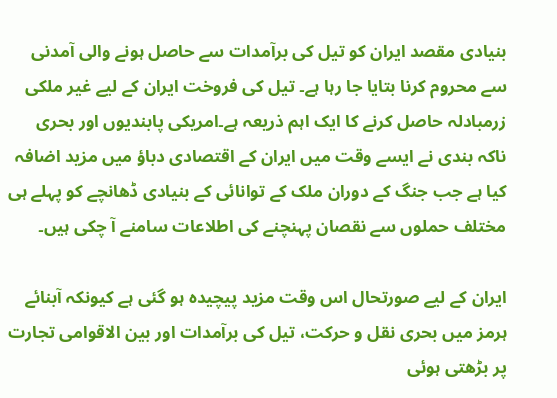بنیادی مقصد ایران کو تیل کی برآمدات سے حاصل ہونے والی آمدنی سے محروم کرنا بتایا جا رہا ہے۔ تیل کی فروخت ایران کے لیے غیر ملکی زرمبادلہ حاصل کرنے کا ایک اہم ذریعہ ہے۔امریکی پابندیوں اور بحری ناکہ بندی نے ایسے وقت میں ایران کے اقتصادی دباؤ میں مزید اضافہ کیا ہے جب جنگ کے دوران ملک کے توانائی کے بنیادی ڈھانچے کو پہلے ہی مختلف حملوں سے نقصان پہنچنے کی اطلاعات سامنے آ چکی ہیں۔

ایران کے لیے صورتحال اس وقت مزید پیچیدہ ہو گئی ہے کیونکہ آبنائے ہرمز میں بحری نقل و حرکت، تیل کی برآمدات اور بین الاقوامی تجارت پر بڑھتی ہوئی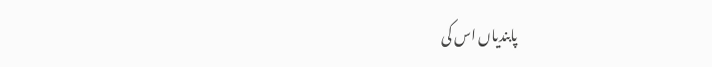پابندیاں اس کی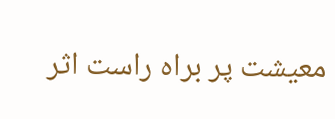معیشت پر براہ راست اثر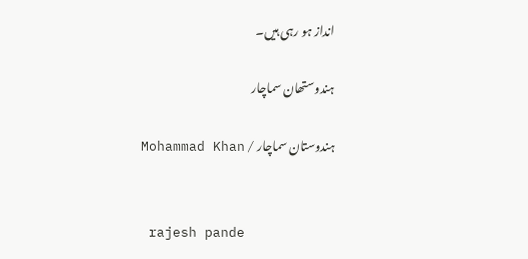انداز ہو رہی ہیں۔

ہندوستھان سماچار

ہندوستان سماچار / Mohammad Khan


 rajesh pande